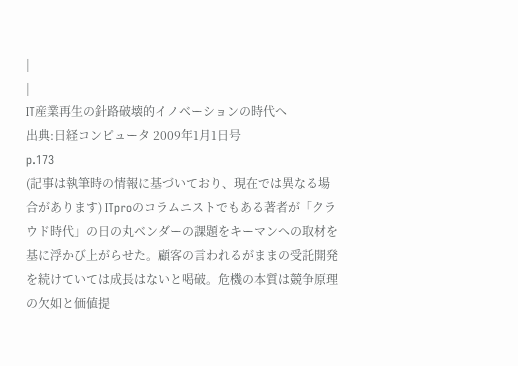|
|
IT産業再生の針路破壊的イノベーションの時代へ
出典:日経コンピュータ 2009年1月1日号
p.173
(記事は執筆時の情報に基づいており、現在では異なる場合があります) ITproのコラムニストでもある著者が「クラウド時代」の日の丸ベンダーの課題をキーマンへの取材を基に浮かび上がらせた。顧客の言われるがままの受託開発を続けていては成長はないと喝破。危機の本質は競争原理の欠如と価値提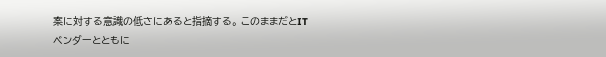案に対する意識の低さにあると指摘する。 このままだとITベンダーとともに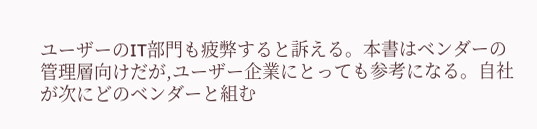ユーザーのIT部門も疲弊すると訴える。本書はベンダーの管理層向けだが,ユーザー企業にとっても参考になる。自社が次にどのベンダーと組む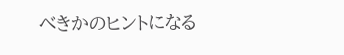べきかのヒントになる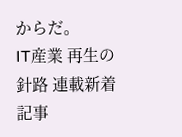からだ。
IT産業 再生の針路 連載新着記事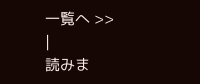一覧へ >>
|
読みま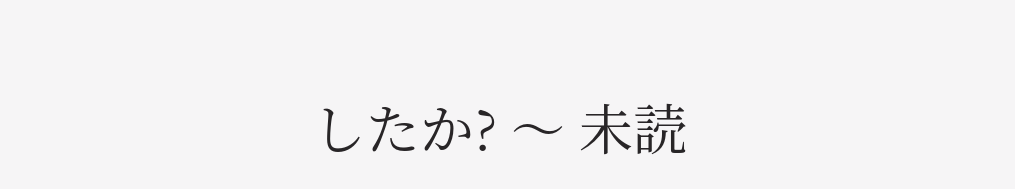したか? 〜 未読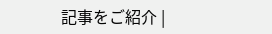記事をご紹介 |